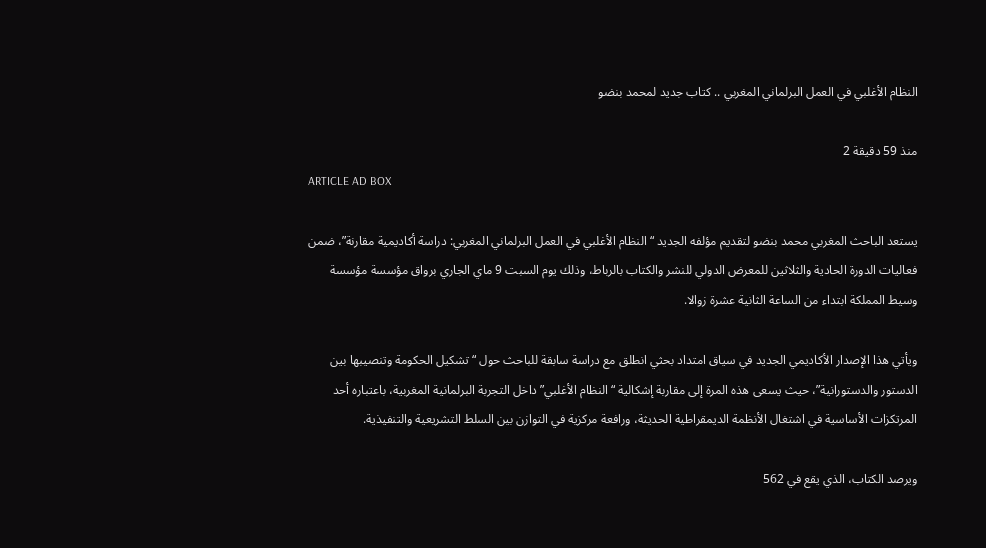النظام الأغلبي في العمل البرلماني المغربي .. كتاب جديد لمحمد بنضو

منذ 59 دقيقة 2
ARTICLE AD BOX

يستعد الباحث المغربي محمد بنضو لتقديم مؤلفه الجديد “النظام الأغلبي في العمل البرلماني المغربي: دراسة أكاديمية مقارنة”، ضمن فعاليات الدورة الحادية والثلاثين للمعرض الدولي للنشر والكتاب بالرباط، وذلك يوم السبت 9 ماي الجاري برواق مؤسسة مؤسسة وسيط المملكة ابتداء من الساعة الثانية عشرة زوالا.

ويأتي هذا الإصدار الأكاديمي الجديد في سياق امتداد بحثي انطلق مع دراسة سابقة للباحث حول “تشكيل الحكومة وتنصيبها بين الدستور والدستورانية”، حيث يسعى هذه المرة إلى مقاربة إشكالية “النظام الأغلبي” داخل التجربة البرلمانية المغربية، باعتباره أحد المرتكزات الأساسية في اشتغال الأنظمة الديمقراطية الحديثة، ورافعة مركزية في التوازن بين السلط التشريعية والتنفيذية.

ويرصد الكتاب، الذي يقع في 562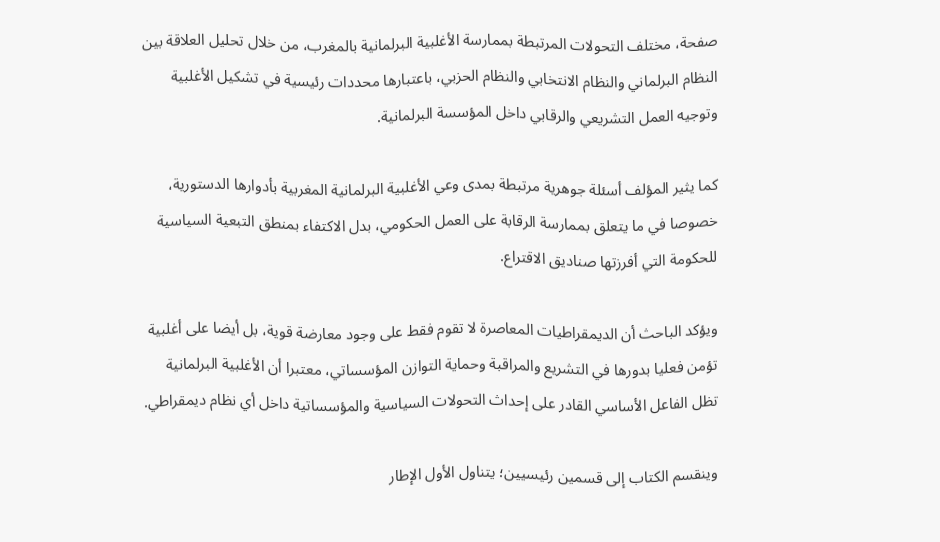صفحة، مختلف التحولات المرتبطة بممارسة الأغلبية البرلمانية بالمغرب، من خلال تحليل العلاقة بين النظام البرلماني والنظام الانتخابي والنظام الحزبي، باعتبارها محددات رئيسية في تشكيل الأغلبية وتوجيه العمل التشريعي والرقابي داخل المؤسسة البرلمانية.

كما يثير المؤلف أسئلة جوهرية مرتبطة بمدى وعي الأغلبية البرلمانية المغربية بأدوارها الدستورية، خصوصا في ما يتعلق بممارسة الرقابة على العمل الحكومي، بدل الاكتفاء بمنطق التبعية السياسية للحكومة التي أفرزتها صناديق الاقتراع.

ويؤكد الباحث أن الديمقراطيات المعاصرة لا تقوم فقط على وجود معارضة قوية، بل أيضا على أغلبية تؤمن فعليا بدورها في التشريع والمراقبة وحماية التوازن المؤسساتي، معتبرا أن الأغلبية البرلمانية تظل الفاعل الأساسي القادر على إحداث التحولات السياسية والمؤسساتية داخل أي نظام ديمقراطي.

وينقسم الكتاب إلى قسمين رئيسيين؛ يتناول الأول الإطار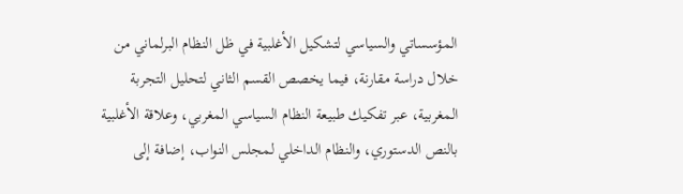المؤسساتي والسياسي لتشكيل الأغلبية في ظل النظام البرلماني من خلال دراسة مقارنة، فيما يخصص القسم الثاني لتحليل التجربة المغربية، عبر تفكيك طبيعة النظام السياسي المغربي، وعلاقة الأغلبية بالنص الدستوري، والنظام الداخلي لمجلس النواب، إضافة إلى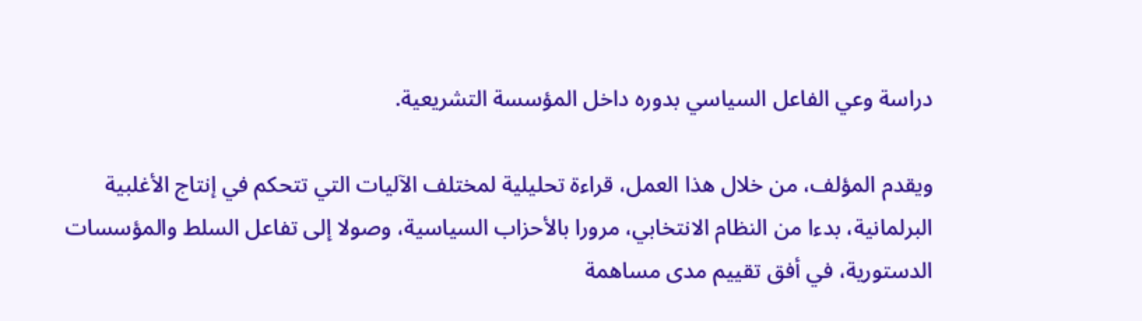دراسة وعي الفاعل السياسي بدوره داخل المؤسسة التشريعية.

ويقدم المؤلف، من خلال هذا العمل، قراءة تحليلية لمختلف الآليات التي تتحكم في إنتاج الأغلبية البرلمانية، بدءا من النظام الانتخابي، مرورا بالأحزاب السياسية، وصولا إلى تفاعل السلط والمؤسسات الدستورية، في أفق تقييم مدى مساهمة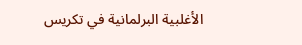الأغلبية البرلمانية في تكريس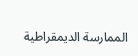الممارسة الديمقراطية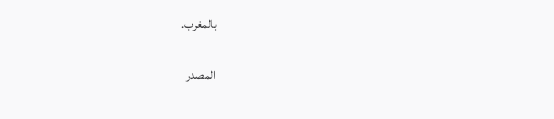بالمغرب.

المصدر